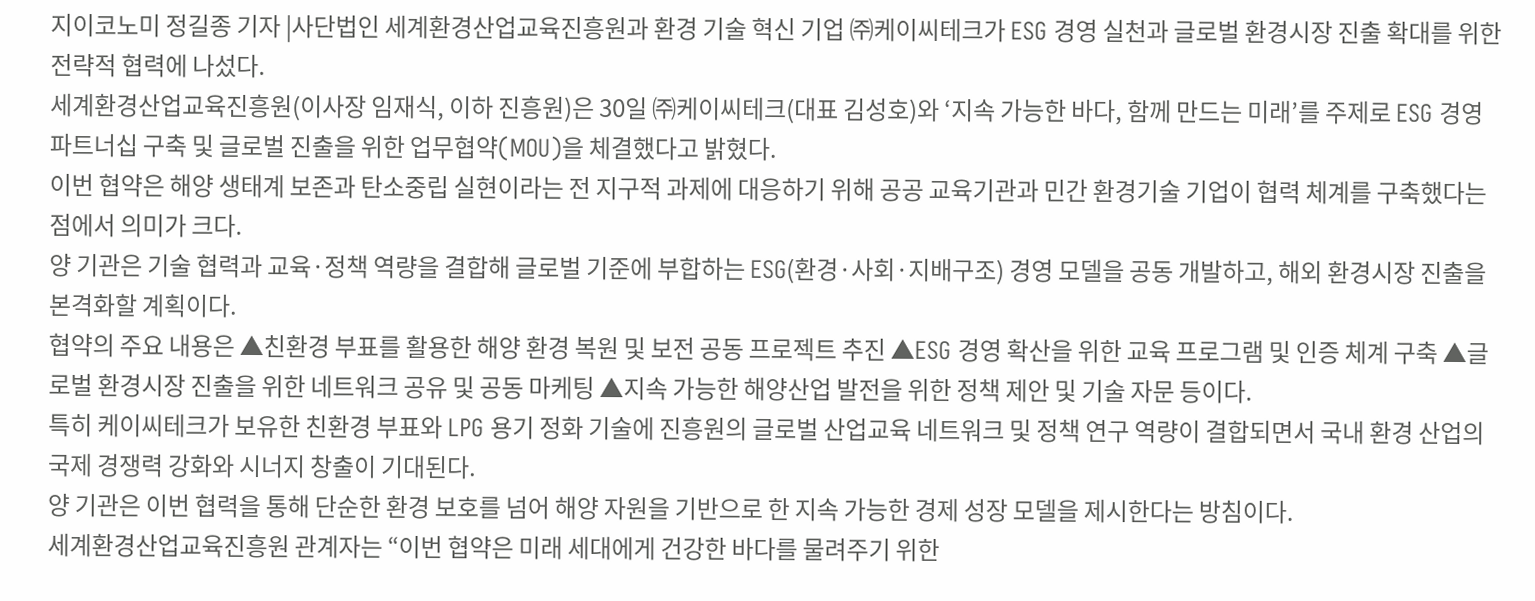지이코노미 정길종 기자 |사단법인 세계환경산업교육진흥원과 환경 기술 혁신 기업 ㈜케이씨테크가 ESG 경영 실천과 글로벌 환경시장 진출 확대를 위한 전략적 협력에 나섰다.
세계환경산업교육진흥원(이사장 임재식, 이하 진흥원)은 30일 ㈜케이씨테크(대표 김성호)와 ‘지속 가능한 바다, 함께 만드는 미래’를 주제로 ESG 경영 파트너십 구축 및 글로벌 진출을 위한 업무협약(MOU)을 체결했다고 밝혔다.
이번 협약은 해양 생태계 보존과 탄소중립 실현이라는 전 지구적 과제에 대응하기 위해 공공 교육기관과 민간 환경기술 기업이 협력 체계를 구축했다는 점에서 의미가 크다.
양 기관은 기술 협력과 교육·정책 역량을 결합해 글로벌 기준에 부합하는 ESG(환경·사회·지배구조) 경영 모델을 공동 개발하고, 해외 환경시장 진출을 본격화할 계획이다.
협약의 주요 내용은 ▲친환경 부표를 활용한 해양 환경 복원 및 보전 공동 프로젝트 추진 ▲ESG 경영 확산을 위한 교육 프로그램 및 인증 체계 구축 ▲글로벌 환경시장 진출을 위한 네트워크 공유 및 공동 마케팅 ▲지속 가능한 해양산업 발전을 위한 정책 제안 및 기술 자문 등이다.
특히 케이씨테크가 보유한 친환경 부표와 LPG 용기 정화 기술에 진흥원의 글로벌 산업교육 네트워크 및 정책 연구 역량이 결합되면서 국내 환경 산업의 국제 경쟁력 강화와 시너지 창출이 기대된다.
양 기관은 이번 협력을 통해 단순한 환경 보호를 넘어 해양 자원을 기반으로 한 지속 가능한 경제 성장 모델을 제시한다는 방침이다.
세계환경산업교육진흥원 관계자는 “이번 협약은 미래 세대에게 건강한 바다를 물려주기 위한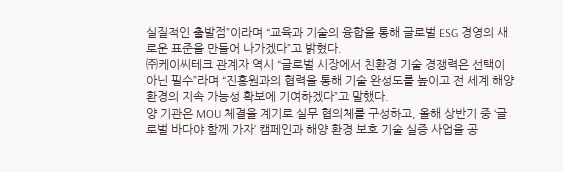실질적인 출발점”이라며 “교육과 기술의 융합을 통해 글로벌 ESG 경영의 새로운 표준을 만들어 나가겠다”고 밝혔다.
㈜케이씨테크 관계자 역시 “글로벌 시장에서 친환경 기술 경쟁력은 선택이 아닌 필수”라며 “진흥원과의 협력을 통해 기술 완성도를 높이고 전 세계 해양 환경의 지속 가능성 확보에 기여하겠다”고 말했다.
양 기관은 MOU 체결을 계기로 실무 협의체를 구성하고, 올해 상반기 중 ‘글로벌 바다야 함께 가자’ 캠페인과 해양 환경 보호 기술 실증 사업을 공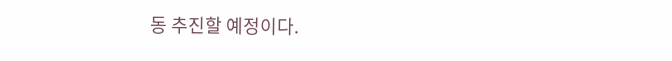동 추진할 예정이다.